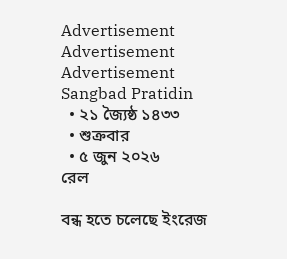Advertisement
Advertisement
Advertisement
Sangbad Pratidin
  • ২১ জ্যৈষ্ঠ ১৪৩৩
  • শুক্রবার
  • ৫ জুন ২০২৬
রেল

বন্ধ হতে চলেছে ইংরেজ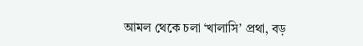আমল থেকে চলা ‘খালাসি’ প্রথা, বড়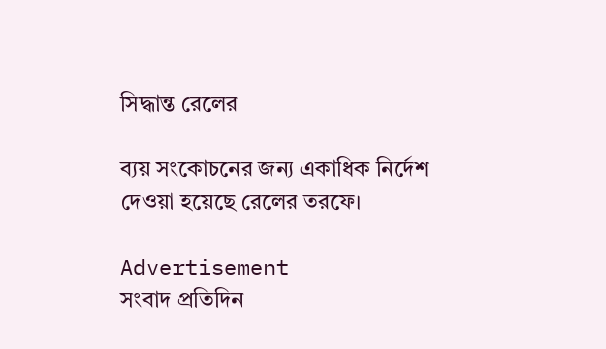সিদ্ধান্ত রেলের

ব্যয় সংকোচনের জন্য একাধিক নির্দেশ দেওয়া হয়েছে রেলের তরফে।

Advertisement
সংবাদ প্রতিদিন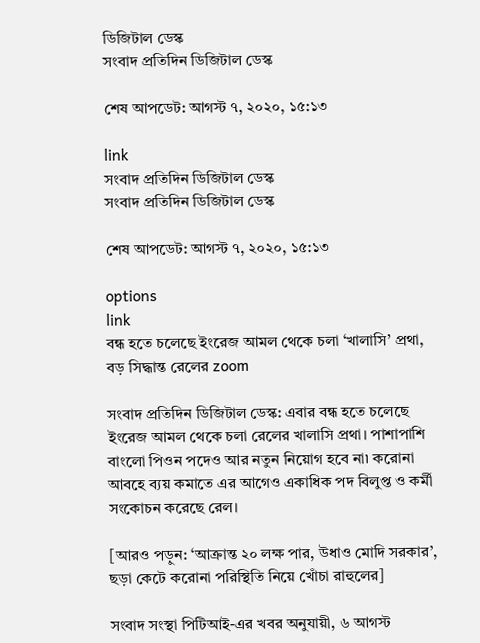ডিজিটাল ডেস্ক
সংবাদ প্রতিদিন ডিজিটাল ডেস্ক

শেষ আপডেট: আগস্ট ৭, ২০২০, ১৫:১৩

link
সংবাদ প্রতিদিন ডিজিটাল ডেস্ক
সংবাদ প্রতিদিন ডিজিটাল ডেস্ক

শেষ আপডেট: আগস্ট ৭, ২০২০, ১৫:১৩

options
link
বন্ধ হতে চলেছে ইংরেজ আমল থেকে চলা ‘খালাসি’ প্রথা, বড় সিদ্ধান্ত রেলের zoom

সংবাদ প্রতিদিন ডিজিটাল ডেস্ক: এবার বন্ধ হতে চলেছে ইংরেজ আমল থেকে চলা রেলের খালাসি প্রথা। পাশাপাশি বাংলো পিওন পদেও আর নতুন নিয়োগ হবে না৷ করোনা আবহে ব্যয় কমাতে এর আগেও একাধিক পদ বিলুপ্ত ও কর্মী সংকোচন করেছে রেল।

[আরও পড়ুন: ‘আক্রান্ত ২০ লক্ষ পার, উধাও মোদি সরকার’, ছড়া কেটে করোনা পরিস্থিতি নিয়ে খোঁচা রাহুলের]

সংবাদ সংস্থা পিটিআই-এর খবর অনুযায়ী, ৬ আগস্ট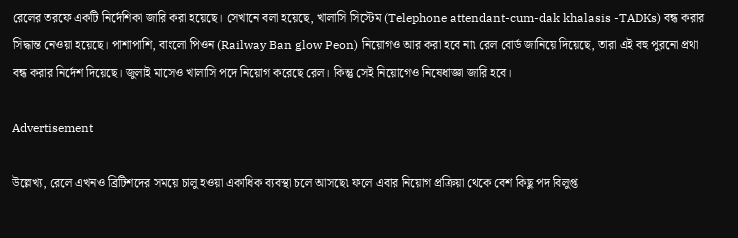রেলের তরফে একটি নির্দেশিকা জারি করা হয়েছে। সেখানে বলা হয়েছে, খালাসি সিস্টেম (Telephone attendant-cum-dak khalasis -TADKs) বন্ধ করার সিদ্ধান্ত নেওয়া হয়েছে। পাশাপাশি, বাংলো পিওন (Railway Ban glow Peon) নিয়োগও আর করা হবে না৷ রেল বোর্ড জানিয়ে দিয়েছে, তারা এই বহু পুরনো প্রথা বন্ধ করার নির্দেশ দিয়েছে। জুলাই মাসেও খালাসি পদে নিয়োগ করেছে রেল। কিন্তু সেই নিয়োগেও নিষেধাজ্ঞা জারি হবে।

Advertisement

উল্লেখ্য, রেলে এখনও ব্রিটিশদের সময়ে চালু হওয়া একাধিক ব্যবস্থা চলে আসছে৷ ফলে এবার নিয়োগ প্রক্রিয়া থেকে বেশ কিছু পদ বিলুপ্ত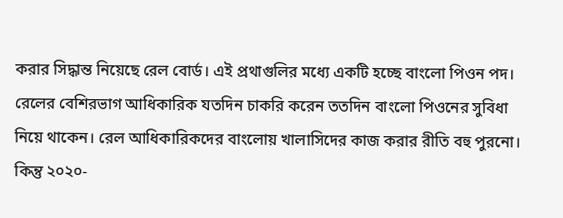করার সিদ্ধান্ত নিয়েছে রেল বোর্ড। এই প্রথাগুলির মধ্যে একটি হচ্ছে বাংলো পিওন পদ। রেলের বেশিরভাগ আধিকারিক যতদিন চাকরি করেন ততদিন বাংলো পিওনের সুবিধা নিয়ে থাকেন। রেল আধিকারিকদের বাংলোয় খালাসিদের কাজ করার রীতি বহু পুরনো। কিন্তু ২০২০-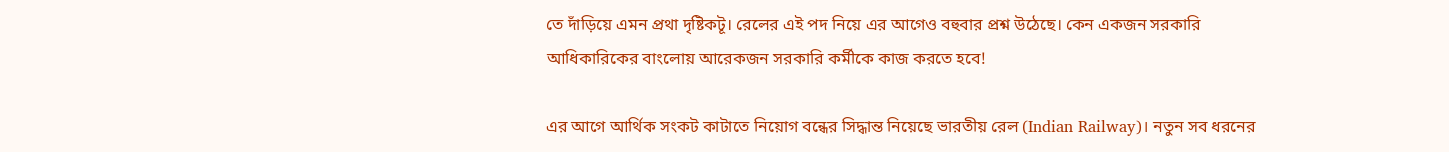তে দাঁড়িয়ে এমন প্রথা দৃষ্টিকটূ। রেলের এই পদ নিয়ে এর আগেও বহুবার প্রশ্ন উঠেছে। কেন একজন সরকারি আধিকারিকের বাংলোয় আরেকজন সরকারি কর্মীকে কাজ করতে হবে!

এর আগে আর্থিক সংকট কাটাতে নিয়োগ বন্ধের সিদ্ধান্ত নিয়েছে ভারতীয় রেল (Indian Railway)। নতুন সব ধরনের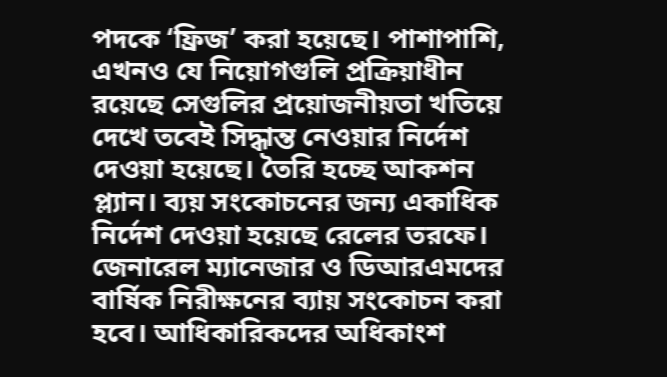পদকে ‘ফ্রিজ’ করা হয়েছে। পাশাপাশি, এখনও যে নিয়োগগুলি প্রক্রিয়াধীন রয়েছে সেগুলির প্রয়োজনীয়তা খতিয়ে দেখে তবেই সিদ্ধান্ত নেওয়ার নির্দেশ দেওয়া হয়েছে। তৈরি হচ্ছে আকশন প্ল্যান। ব্যয় সংকোচনের জন্য একাধিক নির্দেশ দেওয়া হয়েছে রেলের তরফে। জেনারেল ম্যানেজার ও ডিআরএমদের বার্ষিক নিরীক্ষনের ব্যায় সংকোচন করা হবে। আধিকারিকদের অধিকাংশ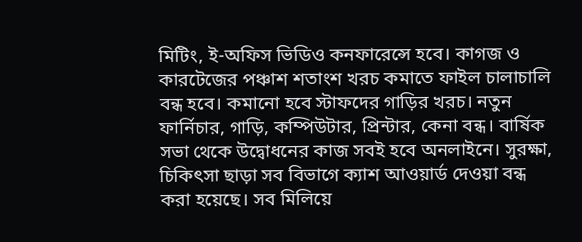মিটিং, ই-অফিস ভিডিও কনফারেন্সে হবে। কাগজ ও কারটেজের পঞ্চাশ শতাংশ খরচ কমাতে ফাইল চালাচালি বন্ধ হবে। কমানো হবে স্টাফদের গাড়ির খরচ। নতুন ফার্নিচার, গাড়ি, কম্পিউটার, প্রিন্টার, কেনা বন্ধ। বার্ষিক সভা থেকে উদ্বোধনের কাজ সবই হবে অনলাইনে। সুরক্ষা, চিকিৎসা ছাড়া সব বিভাগে ক্যাশ আওয়ার্ড দেওয়া বন্ধ করা হয়েছে। সব মিলিয়ে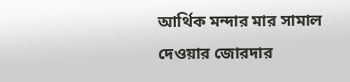আর্থিক মন্দার মার সামাল দেওয়ার জোরদার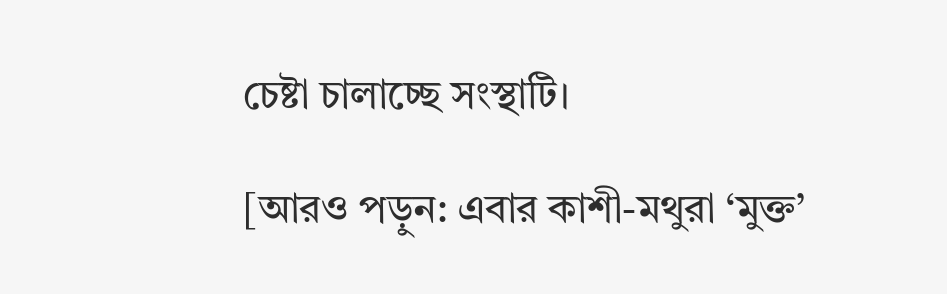চেষ্টা চালাচ্ছে সংস্থাটি।

[আরও পড়ুন: এবার কাশী-মথুরা ‘মুক্ত’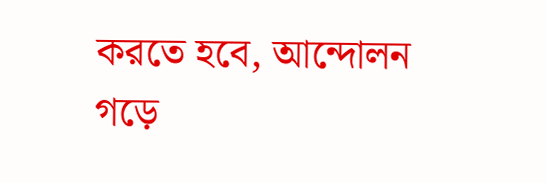করতে হবে, আন্দোলন গড়ে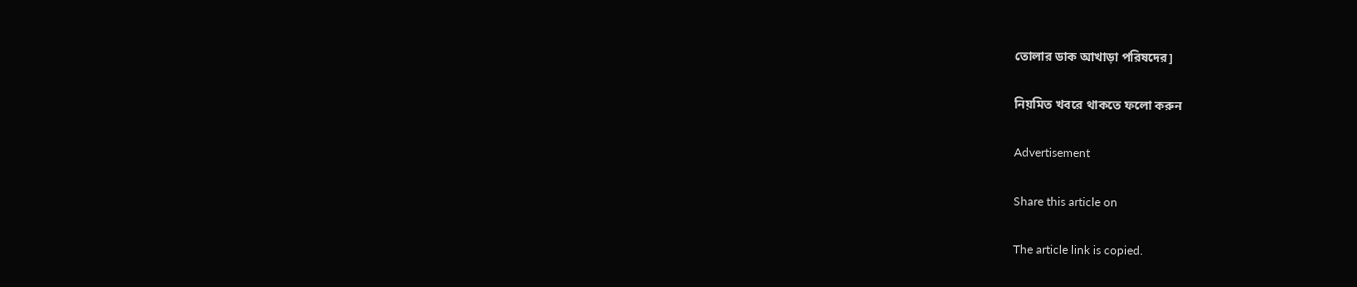তোলার ডাক আখাড়া পরিষদের]

নিয়মিত খবরে থাকতে ফলো করুন

Advertisement

Share this article on

The article link is copied.